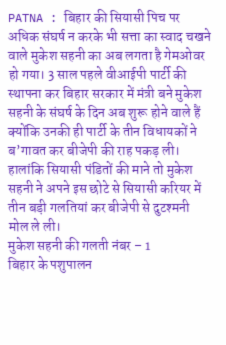PATNA : बिहार की सियासी पिच पर अधिक संघर्ष न करके भी सत्ता का स्वाद चखने वाले मुकेश सहनी का अब लगता है गेमओवर हो गया। 3 साल पहले वीआईपी पार्टी की स्थापना कर बिहार सरकार में मंत्री बने मुकेश सहनी के संघर्ष के दिन अब शुरू होने वाले हैं क्योंकि उनकी ही पार्टी के तीन विधायकों ने ब’गावत कर बीजेपी की राह पकड़ ली। हालांकि सियासी पंडितों की माने तो मुकेश सहनी ने अपने इस छोटे से सियासी करियर में तीन बड़ी गलतियां कर बीजेपी से दुटश्मनी मोल ले ली।
मुकेश सहनी की गलती नंबर – 1
बिहार के पशुपालन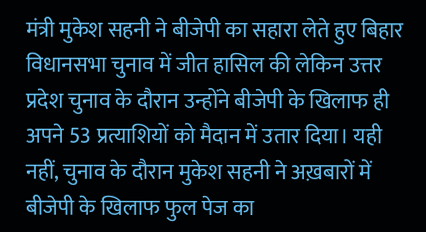मंत्री मुकेश सहनी ने बीजेपी का सहारा लेते हुए बिहार विधानसभा चुनाव में जीत हासिल की लेकिन उत्तर प्रदेश चुनाव के दौरान उन्होंने बीजेपी के खिलाफ ही अपने 53 प्रत्याशियों को मैदान में उतार दिया। यही नहीं, चुनाव के दौरान मुकेश सहनी ने अख़बारों में बीजेपी के खिलाफ फुल पेज का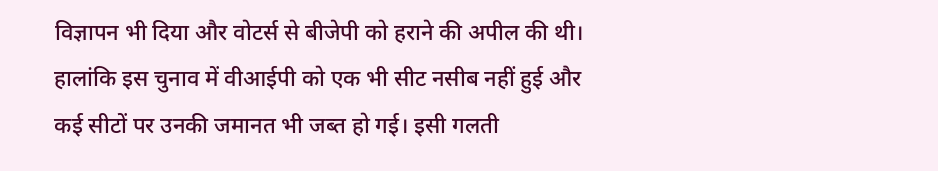विज्ञापन भी दिया और वोटर्स से बीजेपी को हराने की अपील की थी।
हालांकि इस चुनाव में वीआईपी को एक भी सीट नसीब नहीं हुई और कई सीटों पर उनकी जमानत भी जब्त हो गई। इसी गलती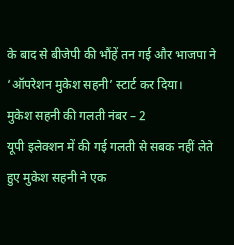के बाद से बीजेपी की भौंहें तन गई और भाजपा ने ‘ऑपरेशन मुकेश सहनी’ स्टार्ट कर दिया।
मुकेश सहनी की गलती नंबर – 2
यूपी इलेक्शन में की गई गलती से सबक नहीं लेते हुए मुकेश सहनी ने एक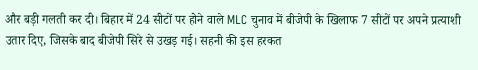और बड़ी गलती कर दी। बिहार में 24 सीटों पर होने वाले MLC चुनाव में बीजेपी के खिलाफ 7 सीटों पर अपने प्रत्याशी उतार दिए, जिसके बाद बीजेपी सिरे से उखड़ गई। सहनी की इस हरकत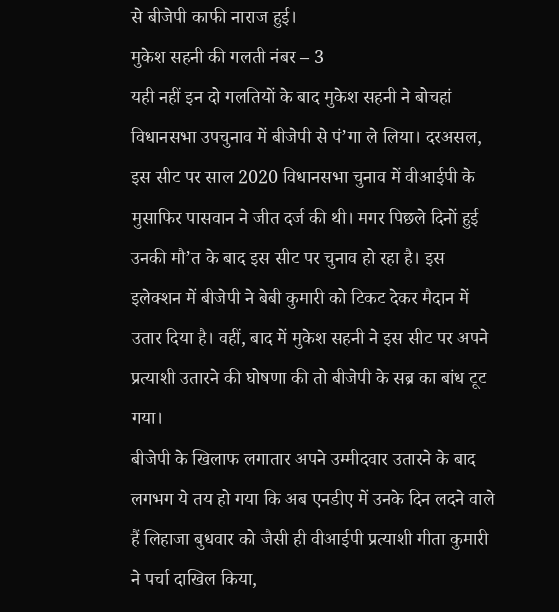से बीजेपी काफी नाराज हुई।
मुकेश सहनी की गलती नंबर – 3
यही नहीं इन दो गलतियों के बाद मुकेश सहनी ने बोचहां विधानसभा उपचुनाव में बीजेपी से पं’गा ले लिया। दरअसल, इस सीट पर साल 2020 विधानसभा चुनाव में वीआईपी के मुसाफिर पासवान ने जीत दर्ज की थी। मगर पिछले दिनों हुई उनकी मौ’त के बाद इस सीट पर चुनाव हो रहा है। इस इलेक्शन में बीजेपी ने बेबी कुमारी को टिकट देकर मैदान में उतार दिया है। वहीं, बाद में मुकेश सहनी ने इस सीट पर अपने प्रत्याशी उतारने की घोषणा की तो बीजेपी के सब्र का बांध टूट गया।
बीजेपी के खिलाफ लगातार अपने उम्मीदवार उतारने के बाद लगभग ये तय हो गया कि अब एनडीए में उनके दिन लदने वाले हैं लिहाजा बुधवार को जैसी ही वीआईपी प्रत्याशी गीता कुमारी ने पर्चा दाखिल किया,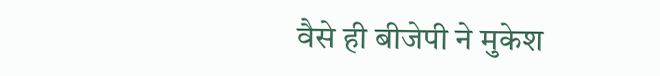वैसे ही बीजेपी ने मुकेश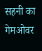सहनी का गेमओवर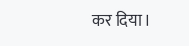कर दिया।